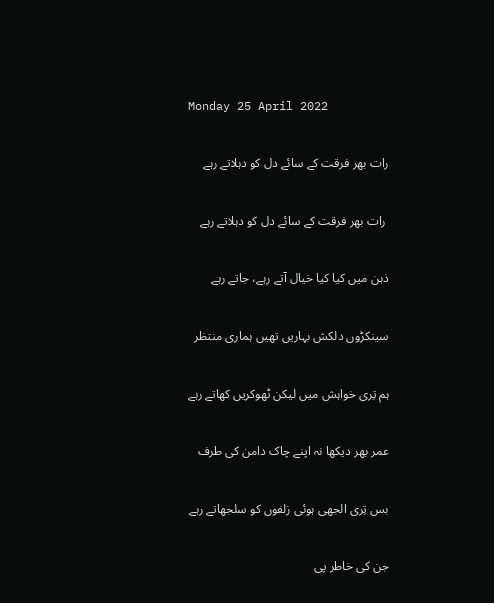Monday 25 April 2022

رات بھر فرقت کے سائے دل کو دہلاتے رہے

 رات بھر فرقت کے سائے دل کو دہلاتے رہے

ذہن میں کیا کیا خیال آتے رہے، جاتے رہے

سینکڑوں دلکش بہاریں تھیں ہماری منتظر

ہم تِری خواہش میں لیکن ٹھوکریں کھاتے رہے

عمر بھر دیکھا نہ اپنے چاک دامن کی طرف

بس تِری الجھی ہوئی زلفوں کو سلجھاتے رہے

جن کی خاطر پی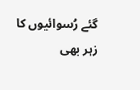گئے رُسوائیوں کا زہر بھی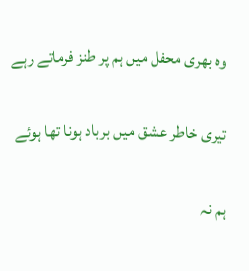وہ بھری محفل میں ہم پر طنز فرماتے رہے

تیری خاطر عشق میں برباد ہونا تھا ہوئے

ہم نہ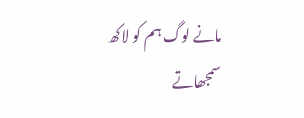مانے لوگ ہم کو لاکھ سمجھاتے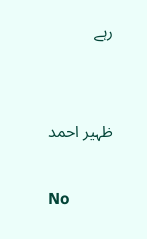رہے


ظہیر احمد

No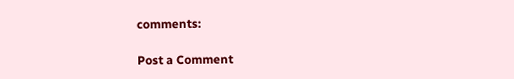comments:

Post a Comment